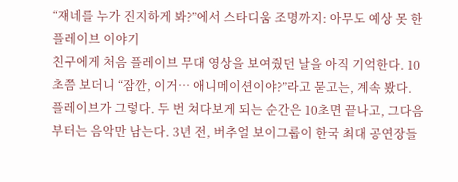“쟤네를 누가 진지하게 봐?”에서 스타디움 조명까지: 아무도 예상 못 한 플레이브 이야기
친구에게 처음 플레이브 무대 영상을 보여줬던 날을 아직 기억한다. 10초쯤 보더니 “잠깐, 이거… 애니메이션이야?”라고 묻고는, 계속 봤다. 플레이브가 그렇다. 두 번 쳐다보게 되는 순간은 10초면 끝나고, 그다음부터는 음악만 남는다. 3년 전, 버추얼 보이그룹이 한국 최대 공연장들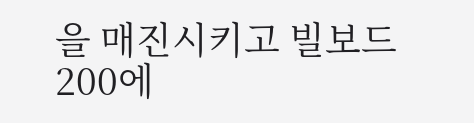을 매진시키고 빌보드 200에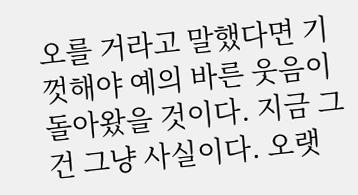오를 거라고 말했다면 기껏해야 예의 바른 웃음이 돌아왔을 것이다. 지금 그건 그냥 사실이다. 오랫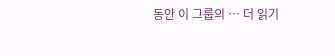동안 이 그룹의 … 더 읽기